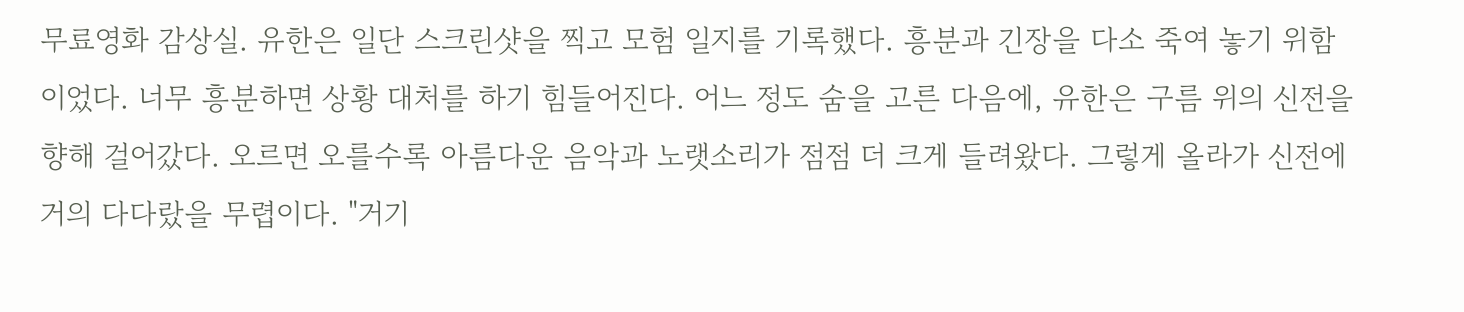무료영화 감상실. 유한은 일단 스크린샷을 찍고 모험 일지를 기록했다. 흥분과 긴장을 다소 죽여 놓기 위함이었다. 너무 흥분하면 상황 대처를 하기 힘들어진다. 어느 정도 숨을 고른 다음에, 유한은 구름 위의 신전을 향해 걸어갔다. 오르면 오를수록 아름다운 음악과 노랫소리가 점점 더 크게 들려왔다. 그렇게 올라가 신전에 거의 다다랐을 무렵이다. "거기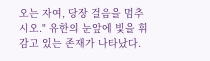오는 자여, 당장 걸음을 멈추시오." 유한의 눈앞에 빛을 휘감고 있는 존재가 나타났다.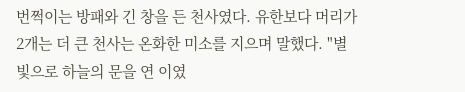번쩍이는 방패와 긴 창을 든 천사였다. 유한보다 머리가 2개는 더 큰 천사는 온화한 미소를 지으며 말했다. "별빛으로 하늘의 문을 연 이였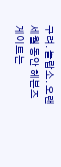구려. 놀랍소. 오랜 세월 동안 헤븐즈 게이트는